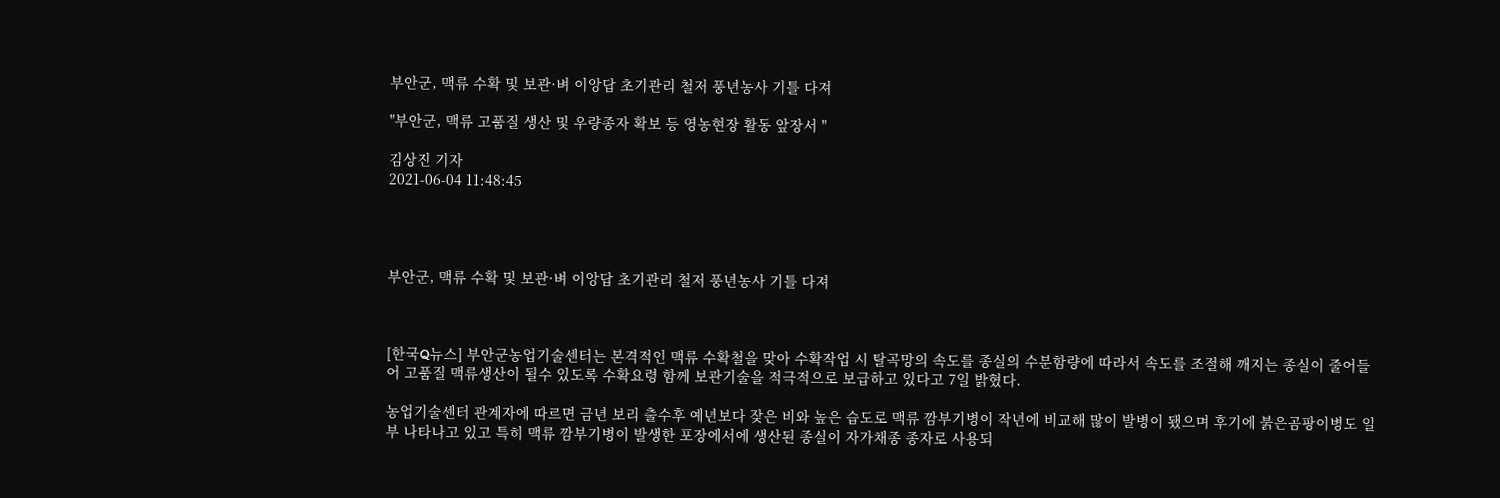부안군, 맥류 수확 및 보관·벼 이앙답 초기관리 철저 풍년농사 기틀 다져

"부안군, 맥류 고품질 생산 및 우량종자 확보 등 영농현장 활동 앞장서 "

김상진 기자
2021-06-04 11:48:45




부안군, 맥류 수확 및 보관·벼 이앙답 초기관리 철저 풍년농사 기틀 다져



[한국Q뉴스] 부안군농업기술센터는 본격적인 맥류 수확철을 맞아 수확작업 시 탈곡망의 속도를 종실의 수분함량에 따라서 속도를 조절해 깨지는 종실이 줄어들어 고품질 맥류생산이 될수 있도록 수확요령 함께 보관기술을 적극적으로 보급하고 있다고 7일 밝혔다.

농업기술센터 관계자에 따르면 금년 보리 출수후 예년보다 잦은 비와 높은 습도로 맥류 깜부기병이 작년에 비교해 많이 발병이 됐으며 후기에 붉은곰팡이병도 일부 나타나고 있고 특히 맥류 깜부기병이 발생한 포장에서에 생산된 종실이 자가채종 종자로 사용되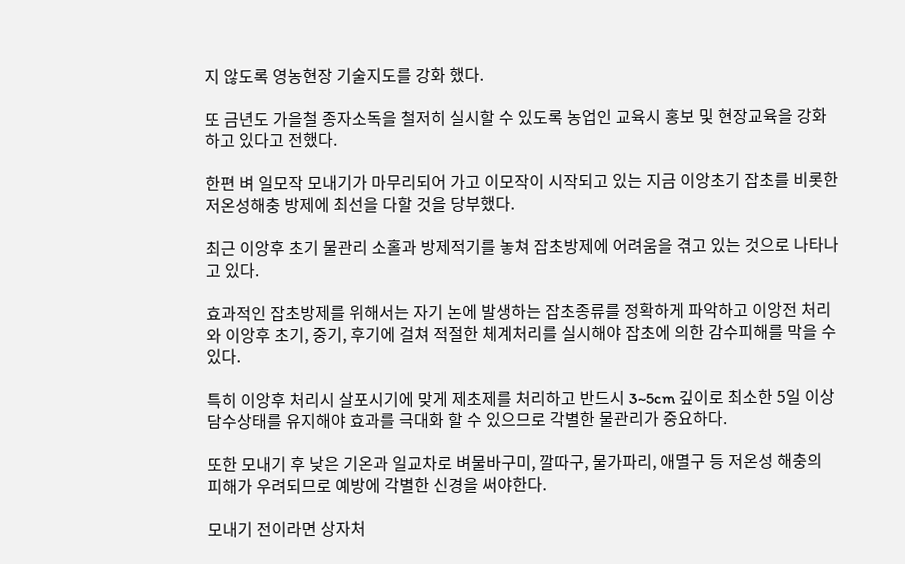지 않도록 영농현장 기술지도를 강화 했다.

또 금년도 가을철 종자소독을 철저히 실시할 수 있도록 농업인 교육시 홍보 및 현장교육을 강화하고 있다고 전했다.

한편 벼 일모작 모내기가 마무리되어 가고 이모작이 시작되고 있는 지금 이앙초기 잡초를 비롯한 저온성해충 방제에 최선을 다할 것을 당부했다.

최근 이앙후 초기 물관리 소홀과 방제적기를 놓쳐 잡초방제에 어려움을 겪고 있는 것으로 나타나고 있다.

효과적인 잡초방제를 위해서는 자기 논에 발생하는 잡초종류를 정확하게 파악하고 이앙전 처리와 이앙후 초기, 중기, 후기에 걸쳐 적절한 체계처리를 실시해야 잡초에 의한 감수피해를 막을 수 있다.

특히 이앙후 처리시 살포시기에 맞게 제초제를 처리하고 반드시 3~5cm 깊이로 최소한 5일 이상 담수상태를 유지해야 효과를 극대화 할 수 있으므로 각별한 물관리가 중요하다.

또한 모내기 후 낮은 기온과 일교차로 벼물바구미, 깔따구, 물가파리, 애멸구 등 저온성 해충의 피해가 우려되므로 예방에 각별한 신경을 써야한다.

모내기 전이라면 상자처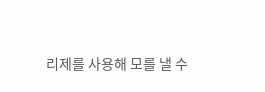리제를 사용해 모를 낼 수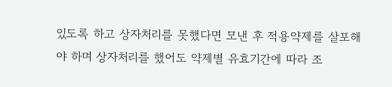있도록 하고 상자처리를 못했다면 모낸 후 적용약제를 살포해야 하며 상자처리를 했어도 약제별 유효기간에 따라 조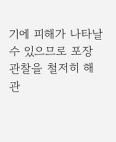기에 피해가 나타날 수 있으므로 포장관찰을 철저히 해 관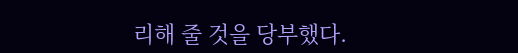리해 줄 것을 당부했다.